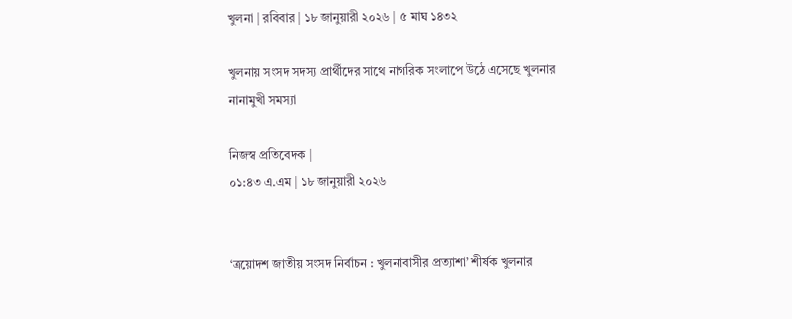খুলনা | রবিবার | ১৮ জানুয়ারী ২০২৬ | ৫ মাঘ ১৪৩২

খুলনায় সংসদ সদস্য প্রার্থীদের সাথে নাগরিক সংলাপে উঠে এসেছে খুলনার নানামুখী সমস্যা

নিজস্ব প্রতিবেদক |
০১:৪৩ এ.এম | ১৮ জানুয়ারী ২০২৬


‘ত্রয়োদশ জাতীয় সংসদ নির্বাচন : খুলনাবাসীর প্রত্যাশা’ শীর্ষক খুলনার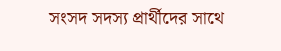সংসদ সদস্য প্রার্থীদের সাথে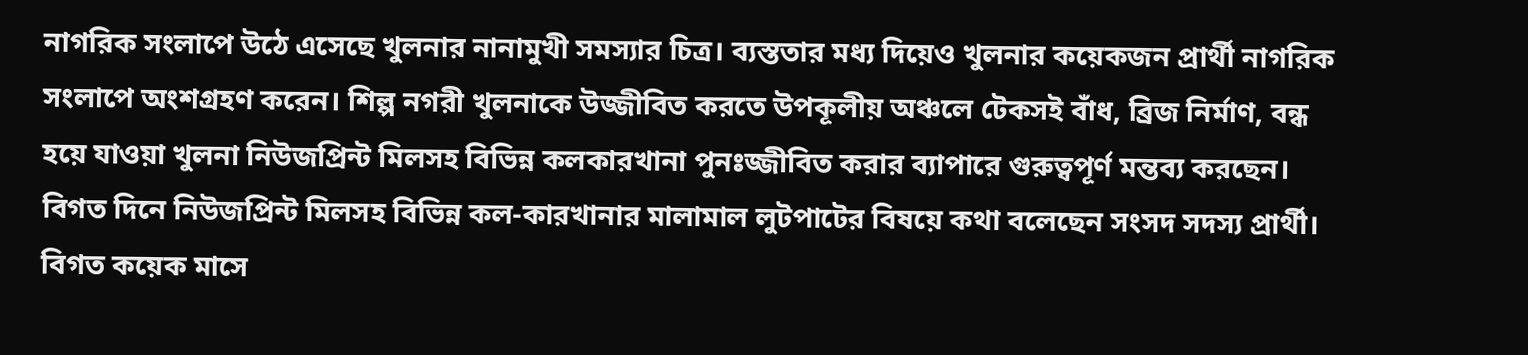নাগরিক সংলাপে উঠে এসেছে খুলনার নানামুখী সমস্যার চিত্র। ব্যস্ততার মধ্য দিয়েও খুলনার কয়েকজন প্রার্থী নাগরিক সংলাপে অংশগ্রহণ করেন। শিল্প নগরী খুলনাকে উজ্জীবিত করতে উপকূলীয় অঞ্চলে টেকসই বাঁধ, ব্রিজ নির্মাণ, বন্ধ হয়ে যাওয়া খুলনা নিউজপ্রিন্ট মিলসহ বিভিন্ন কলকারখানা পুনঃজ্জীবিত করার ব্যাপারে গুরুত্বপূর্ণ মন্তব্য করছেন। বিগত দিনে নিউজপ্রিন্ট মিলসহ বিভিন্ন কল-কারখানার মালামাল লুটপাটের বিষয়ে কথা বলেছেন সংসদ সদস্য প্রার্থী। বিগত কয়েক মাসে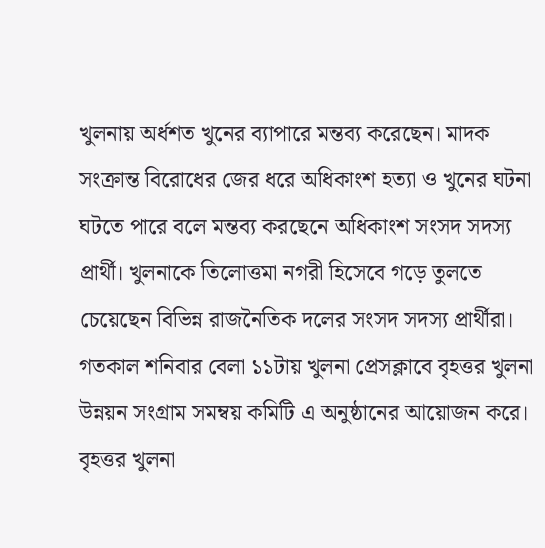খুলনায় অর্ধশত খুনের ব্যাপারে মন্তব্য করেছেন। মাদক সংক্রান্ত বিরোধের জের ধরে অধিকাংশ হত্যা ও খুনের ঘটনা ঘটতে পারে বলে মন্তব্য করছেনে অধিকাংশ সংসদ সদস্য প্রার্থী। খুলনাকে তিলোত্তমা নগরী হিসেবে গড়ে তুলতে চেয়েছেন বিভিন্ন রাজনৈতিক দলের সংসদ সদস্য প্রার্থীরা।
গতকাল শনিবার বেলা ১১টায় খুলনা প্রেসক্লাবে বৃহত্তর খুলনা উন্নয়ন সংগ্রাম সমম্বয় কমিটি এ অনুষ্ঠানের আয়োজন করে। বৃহত্তর খুলনা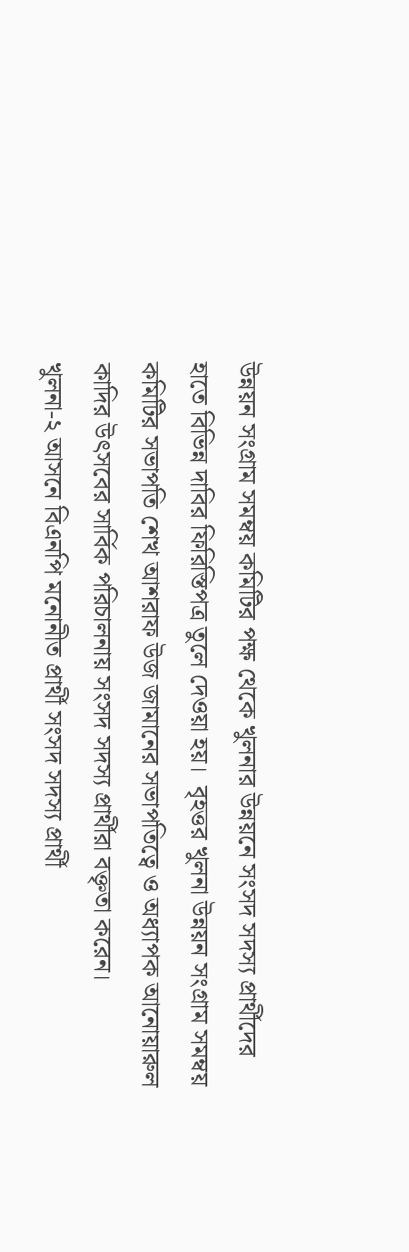উন্নয়ন সংগ্রাম সমম্বয় কমিটির পক্ষ থেকে খুলনার উন্নয়নে সংসদ সদস্য প্রার্থীদের হাতে বিভিন্ন দাবির ফিরিস্তিপত্র তুলে দেওয়া হয়।  বৃহত্তর খুলনা উন্নয়ন সংগ্রাম সমম্বয় কমিটির সভাপতি শেখ আশরাফ উজ জামানের সভাপতিত্বে ও অধ্যাপক আনোয়ারুল কাদির উৎসবের সার্বিক পরিচালনায় সংসদ সদস্য প্রার্থীরা বক্তৃতা করেন।
খুলনা-২ আসনে বিএনপি মনোনীত প্রার্থী সংসদ সদস্য প্রার্থী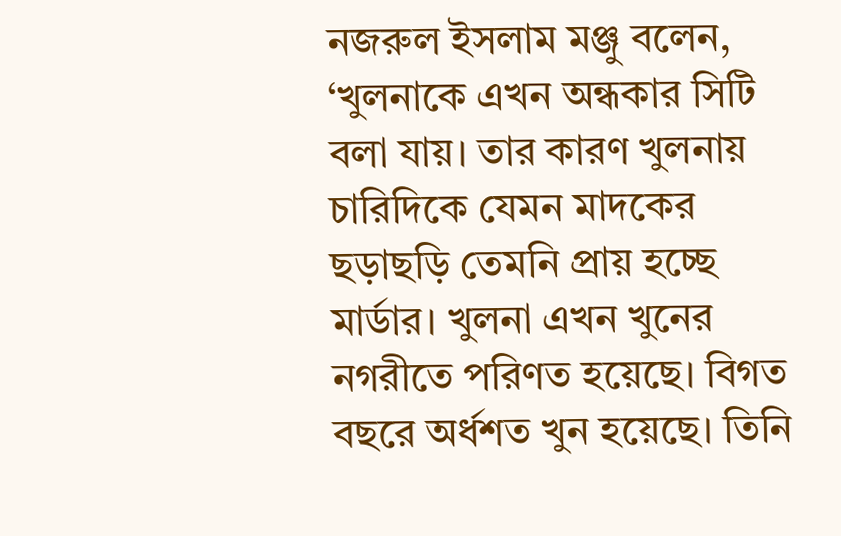নজরুল ইসলাম মঞ্জু বলেন, ‘খুলনাকে এখন অন্ধকার সিটি বলা যায়। তার কারণ খুলনায় চারিদিকে যেমন মাদকের ছড়াছড়ি তেমনি প্রায় হচ্ছে মার্ডার। খুলনা এখন খুনের নগরীতে পরিণত হয়েছে। বিগত বছরে অর্ধশত খুন হয়েছে। তিনি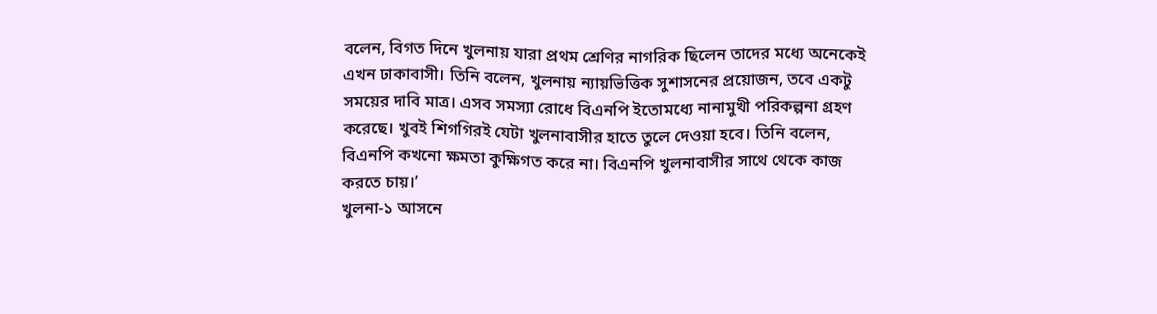বলেন, বিগত দিনে খুলনায় যারা প্রথম শ্রেণির নাগরিক ছিলেন তাদের মধ্যে অনেকেই এখন ঢাকাবাসী। তিনি বলেন, খুলনায় ন্যায়ভিত্তিক সুশাসনের প্রয়োজন, তবে একটু সময়ের দাবি মাত্র। এসব সমস্যা রোধে বিএনপি ইতোমধ্যে নানামুখী পরিকল্পনা গ্রহণ করেছে। খুবই শিগগিরই যেটা খুলনাবাসীর হাতে তুলে দেওয়া হবে। তিনি বলেন, বিএনপি কখনো ক্ষমতা কুক্ষিগত করে না। বিএনপি খুলনাবাসীর সাথে থেকে কাজ করতে চায়।’
খুলনা-১ আসনে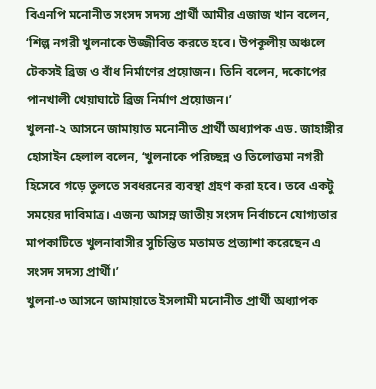বিএনপি মনোনীত সংসদ সদস্য প্রার্থী আমীর এজাজ খান বলেন, ‘শিল্প নগরী খুলনাকে উজ্জীবিত করতে হবে। উপকূলীয় অঞ্চলে টেকসই ব্রিজ ও বাঁধ নির্মাণের প্রয়োজন। তিনি বলেন, দকোপের পানখালী খেয়াঘাটে ব্রিজ নির্মাণ প্রয়োজন।’
খুলনা-২ আসনে জামায়াত মনোনীত প্রার্থী অধ্যাপক এড. জাহাঙ্গীর হোসাইন হেলাল বলেন, ‘খুলনাকে পরিচ্ছন্ন ও তিলোত্তমা নগরী হিসেবে গড়ে তুলতে সবধরনের ব্যবস্থা গ্রহণ করা হবে। তবে একটু সময়ের দাবিমাত্র। এজন্য আসন্ন জাতীয় সংসদ নির্বাচনে যোগ্যতার মাপকাটিতে খুলনাবাসীর সুচিন্তিত মতামত প্রত্যাশা করেছেন এ সংসদ সদস্য প্রার্থী।’
খুলনা-৩ আসনে জামায়াতে ইসলামী মনোনীত প্রার্থী অধ্যাপক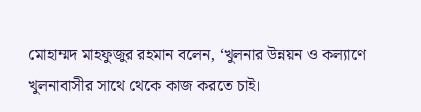মোহাম্মদ মাহফুজুর রহমান বলেন, ‘খুলনার উন্নয়ন ও কল্যাণে খুলনাবাসীর সাথে থেকে কাজ করতে চাই।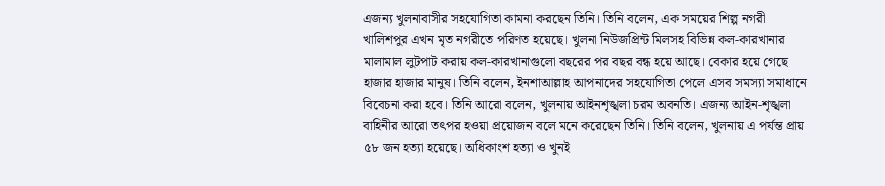এজন্য খুলনাবাসীর সহযোগিতা কামনা করছেন তিনি। তিনি বলেন, এক সময়ের শিল্প নগরী খালিশপুর এখন মৃত নগরীতে পরিণত হয়েছে। খুলনা নিউজপ্রিন্ট মিলসহ বিভিন্ন কল-কারখানার মালামাল লুটপাট করায় কল-কারখানাগুলো বছরের পর বছর বন্ধ হয়ে আছে। বেকার হয়ে গেছে হাজার হাজার মানুষ। তিনি বলেন, ইনশাআল্লাহ আপনাদের সহযোগিতা পেলে এসব সমস্যা সমাধানে বিবেচনা করা হবে। তিনি আরো বলেন, খুলনায় আইনশৃঙ্খলা চরম অবনতি। এজন্য আইন-শৃঙ্খলা বাহিনীর আরো তৎপর হওয়া প্রয়োজন বলে মনে করেছেন তিনি। তিনি বলেন, খুলনায় এ পর্যন্ত প্রায় ৫৮ জন হত্যা হয়েছে। অধিকাংশ হত্যা ও খুনই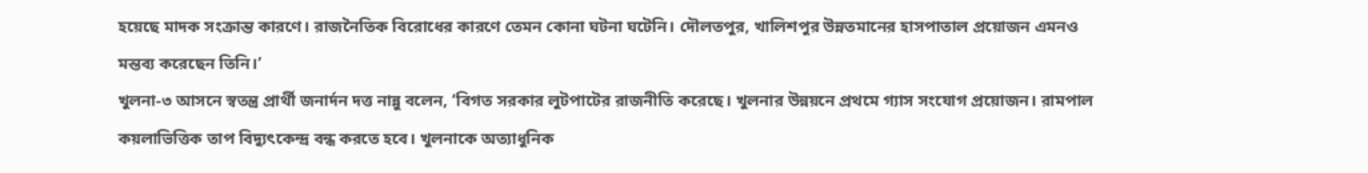হয়েছে মাদক সংক্রান্ত কারণে। রাজনৈতিক বিরোধের কারণে তেমন কোনা ঘটনা ঘটেনি। দৌলতপুর, খালিশপুর উন্নতমানের হাসপাতাল প্রয়োজন এমনও মন্তব্য করেছেন তিনি।’
খুলনা-৩ আসনে স্বতন্ত্র প্রার্থী জনার্দন দত্ত নান্নু বলেন, ‘বিগত সরকার লুটপাটের রাজনীতি করেছে। খুলনার উন্নয়নে প্রথমে গ্যাস সংযোগ প্রয়োজন। রামপাল কয়লাভিত্তিক তাপ বিদ্যুৎকেন্দ্র বন্ধ করতে হবে। খুলনাকে অত্যাধুনিক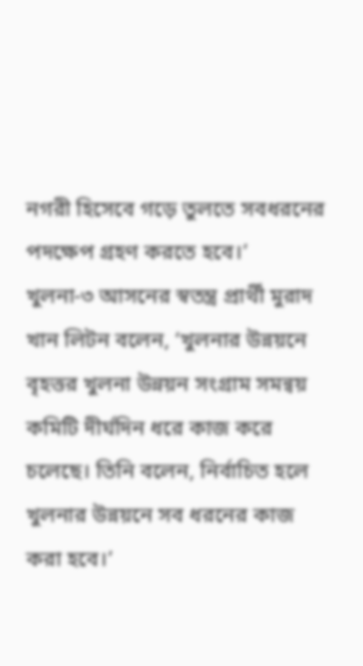নগরী হিসেবে গড়ে তুলতে সবধরনের পদক্ষেপ গ্রহণ করতে হবে।’
খুলনা-৩ আসনের স্বতন্ত্র প্রার্থী মুরাদ খান লিটন বলেন, ‘খুলনার উন্নয়নে বৃহত্তর খুলনা উন্নয়ন সংগ্রাম সমন্বয় কমিটি দীর্ঘদিন ধরে কাজ করে চলেছে। তিনি বলেন, নির্বাচিত হলে খুলনার উন্নয়নে সব ধরনের কাজ করা হবে।’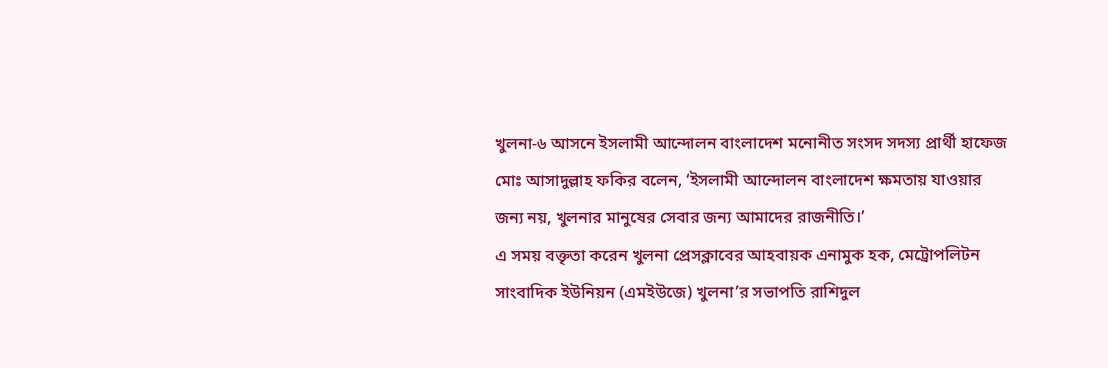খুলনা-৬ আসনে ইসলামী আন্দোলন বাংলাদেশ মনোনীত সংসদ সদস্য প্রার্থী হাফেজ মোঃ আসাদুল্লাহ ফকির বলেন, ‘ইসলামী আন্দোলন বাংলাদেশ ক্ষমতায় যাওয়ার জন্য নয়, খুলনার মানুষের সেবার জন্য আমাদের রাজনীতি।’
এ সময় বক্তৃতা করেন খুলনা প্রেসক্লাবের আহবায়ক এনামুক হক, মেট্রোপলিটন সাংবাদিক ইউনিয়ন (এমইউজে) খুলনা’র সভাপতি রাশিদুল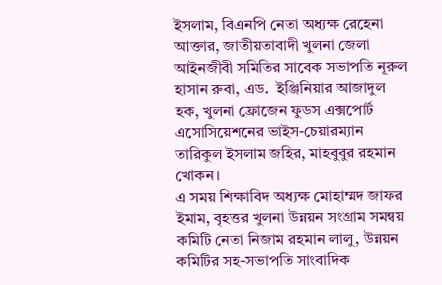ইসলাম, বিএনপি নেতা অধ্যক্ষ রেহেনা আক্তার, জাতীয়তাবাদী খুলনা জেলা আইনজীবী সমিতির সাবেক সভাপতি নূরুল হাসান রুবা, এড.  ইঞ্জিনিয়ার আজাদুল হক, খুলনা ফ্রোজেন ফুডস এক্সপোর্ট এসোসিয়েশনের ভাইস-চেয়ারম্যান তারিকুল ইসলাম জহির, মাহবুবুর রহমান খোকন।
এ সময় শিক্ষাবিদ অধ্যক্ষ মোহাম্মদ জাফর ইমাম, বৃহত্তর খুলনা উন্নয়ন সংগ্রাম সমন্বয় কমিটি নেতা নিজাম রহমান লালু, উন্নয়ন কমিটির সহ-সভাপতি সাংবাদিক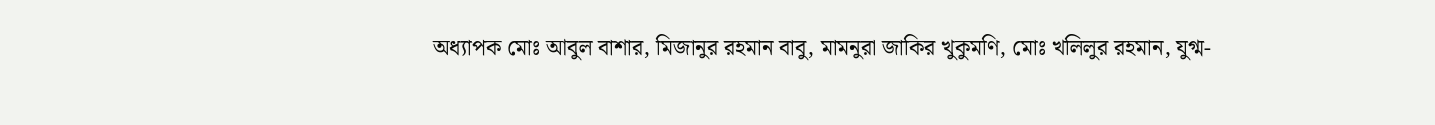অধ্যাপক মোঃ আবুল বাশার, মিজানুর রহমান বাবু, মামনুরা জাকির খুকুমণি, মোঃ খলিলুর রহমান, যুগ্ম-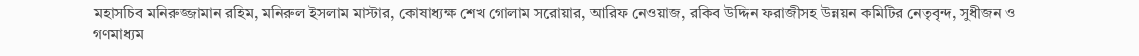মহাসচিব মনিরুজ্জামান রহিম, মনিরুল ইসলাম মাস্টার, কোষাধ্যক্ষ শেখ গোলাম সরোয়ার, আরিফ নেওয়াজ, রকিব উদ্দিন ফরাজীসহ উন্নয়ন কমিটির নেতৃবৃন্দ, সুধীজন ও গণমাধ্যম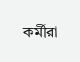কর্মীরা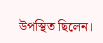উপস্থিত ছিলেন।